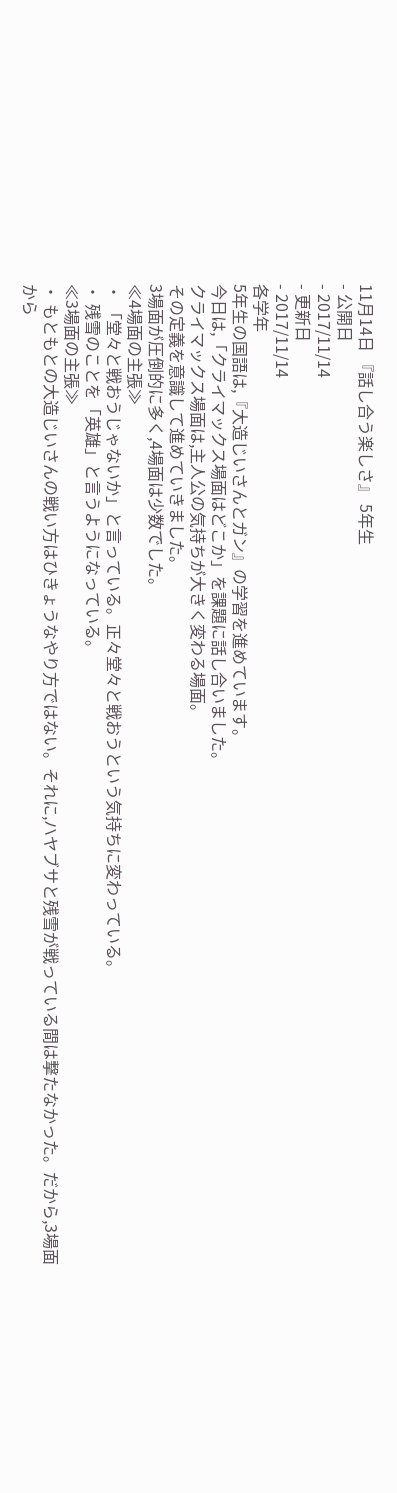11月14日 『話し合う楽しさ』 5年生
- 公開日
- 2017/11/14
- 更新日
- 2017/11/14
各学年
5年生の国語は,『大造じいさんとガン』の学習を進めています。
今日は,「クライマックス場面はどこか」を課題に話し合いました。
クライマックス場面は,主人公の気持ちが大きく変わる場面。
その定義を意識して進めていきました。
3場面が圧倒的に多く,4場面は少数でした。
≪4場面の主張≫
・ 「堂々と戦おうじゃないか」と言っている。正々堂々と戦おうという気持ちに変わっている。
・ 残雪のことを「英雄」と言うようになっている。
≪3場面の主張≫
・ もともとの大造じいさんの戦い方はひきょうなやり方ではない。それに,ハヤブサと残雪が戦っている間は撃たなかった。だから,3場面から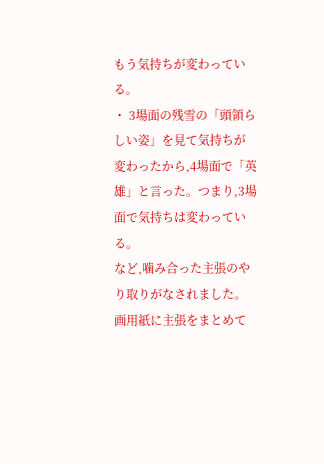もう気持ちが変わっている。
・ 3場面の残雪の「頭領らしい姿」を見て気持ちが変わったから,4場面で「英雄」と言った。つまり,3場面で気持ちは変わっている。
など,噛み合った主張のやり取りがなされました。
画用紙に主張をまとめて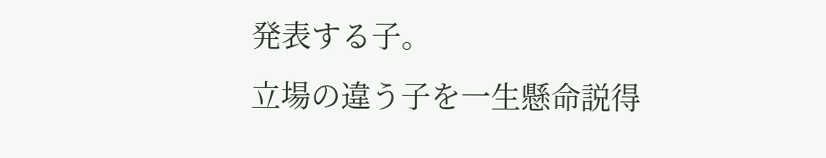発表する子。
立場の違う子を一生懸命説得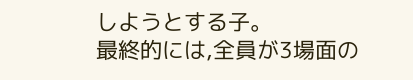しようとする子。
最終的には,全員が3場面の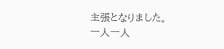主張となりました。
一人一人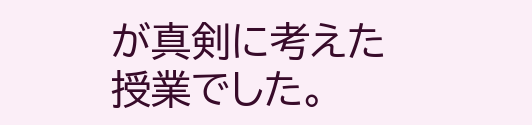が真剣に考えた授業でした。